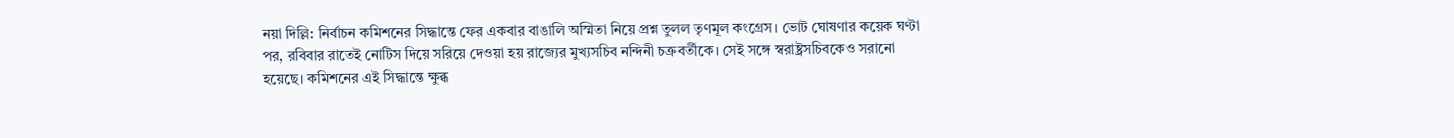নয়া দিল্লি: নির্বাচন কমিশনের সিদ্ধান্তে ফের একবার বাঙালি অস্মিতা নিয়ে প্রশ্ন তুলল তৃণমূল কংগ্রেস। ভোট ঘোষণার কয়েক ঘণ্টা পর, রবিবার রাতেই নোটিস দিয়ে সরিয়ে দেওয়া হয় রাজ্যের মুখ্যসচিব নন্দিনী চক্রবর্তীকে। সেই সঙ্গে স্বরাষ্ট্রসচিবকেও সরানো হয়েছে। কমিশনের এই সিদ্ধান্তে ক্ষুব্ধ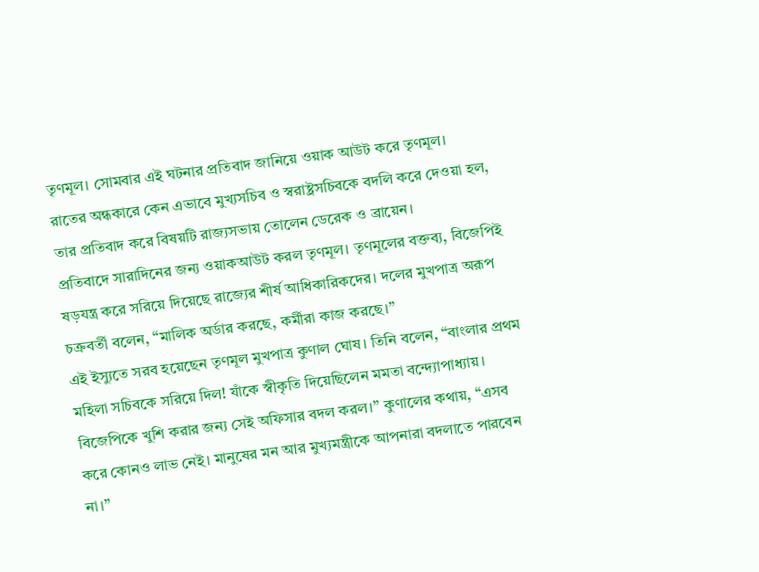তৃণমূল। সোমবার এই ঘটনার প্রতিবাদ জানিয়ে ওয়াক আউট করে তৃণমূল।
রাতের অন্ধকারে কেন এভাবে মুখ্যসচিব ও স্বরাষ্ট্রসচিবকে বদলি করে দেওয়া হল, তার প্রতিবাদ করে বিষয়টি রাজ্যসভায় তোলেন ডেরেক ও ব্রায়েন।
প্রতিবাদে সারাদিনের জন্য ওয়াকআউট করল তৃণমূল। তৃণমূলের বক্তব্য, বিজেপিই ষড়যন্ত্র করে সরিয়ে দিয়েছে রাজ্যের শীর্ষ আধিকারিকদের। দলের মুখপাত্র অরূপ চক্রবর্তী বলেন, “মালিক অর্ডার করছে, কর্মীরা কাজ করছে।”
এই ইস্যুতে সরব হয়েছেন তৃণমূল মুখপাত্র কুণাল ঘোষ। তিনি বলেন, “বাংলার প্রথম মহিলা সচিবকে সরিয়ে দিল! যাঁকে স্বীকৃতি দিয়েছিলেন মমতা বন্দ্যোপাধ্যায়। বিজেপিকে খুশি করার জন্য সেই অফিসার বদল করল।” কুণালের কথায়, “এসব করে কোনও লাভ নেই। মানুষের মন আর মুখ্যমন্ত্রীকে আপনারা বদলাতে পারবেন না।”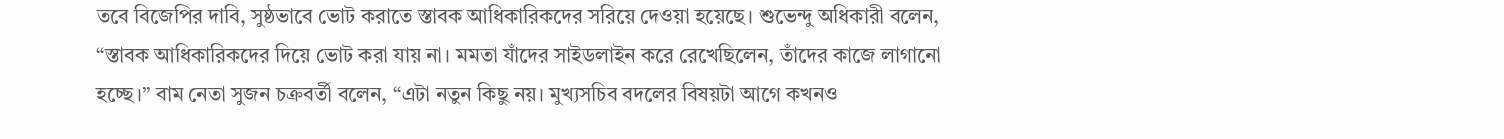তবে বিজেপির দাবি, সুষ্ঠভাবে ভোট করাতে স্তাবক আধিকারিকদের সরিয়ে দেওয়া হয়েছে। শুভেন্দু অধিকারী বলেন, “স্তাবক আধিকারিকদের দিয়ে ভোট করা যায় না। মমতা যাঁদের সাইডলাইন করে রেখেছিলেন, তাঁদের কাজে লাগানো হচ্ছে।” বাম নেতা সুজন চক্রবর্তী বলেন, “এটা নতুন কিছু নয়। মুখ্যসচিব বদলের বিষয়টা আগে কখনও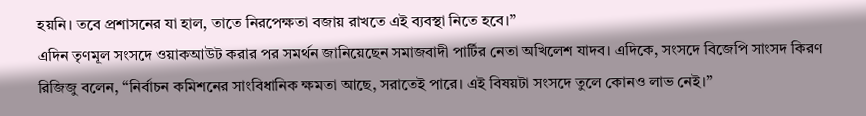হয়নি। তবে প্রশাসনের যা হাল, তাতে নিরপেক্ষতা বজায় রাখতে এই ব্যবস্থা নিতে হবে।”
এদিন তৃণমূল সংসদে ওয়াকআউট করার পর সমর্থন জানিয়েছেন সমাজবাদী পার্টির নেতা অখিলেশ যাদব। এদিকে, সংসদে বিজেপি সাংসদ কিরণ রিজিজু বলেন, “নির্বাচন কমিশনের সাংবিধানিক ক্ষমতা আছে, সরাতেই পারে। এই বিষয়টা সংসদে তুলে কোনও লাভ নেই।”